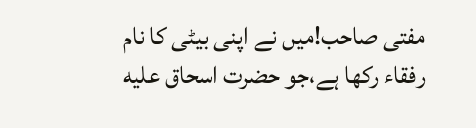مفتی صاحب!میں نے اپنی بیٹی کا نام رفقاء رکھا ہے،جو حضرت اسحاق علیه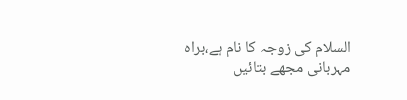السلام کی زوجہ کا نام ہے،براہ مہربانی مجھے بتائیں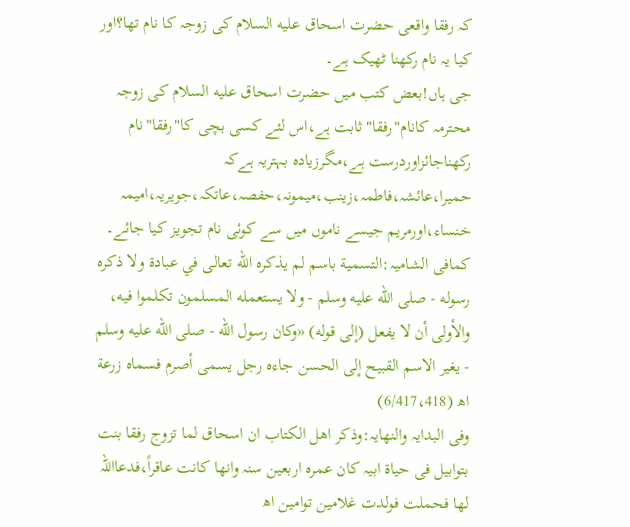کہ رفقا واقعی حضرت اسحاق علیه السلام کی زوجہ کا نام تھا؟اور کیا یہ نام رکھنا ٹھیک ہے۔
جی ہاں!بعض کتب میں حضرت اسحاق علیه السلام کی زوجہ محترمہ کانام"رفقا"ثابت ہے،اس لئے کسی بچی کا"رفقا"نام رکھناجائزاوردرست ہے،مگرزیادہ بہتریہ ہےکہ حمیرا،عائشہ،فاطمہ،زینب،میمونہ،حفصہ،عاتکہ،جویریہ،امیمہ
خنساء،اورمریم جیسے ناموں میں سے کوئی نام تجویز کیا جائے۔
کمافی الشامیہ:التسمية باسم لم يذكره الله تعالى في عبادة ولا ذكره رسوله - صلى الله عليه وسلم - ولا يستعمله المسلمون تكلموا فيه، والأولى أن لا يفعل (إلی قوله) «وكان رسول الله - صلى الله عليه وسلم - يغير الاسم القبيح إلى الحسن جاءه رجل يسمى أصرم فسماه زرعة اھ (6/417،418)
وفی البدایہ والنھایہ:وذکر اھل الکتاب ان اسحاق لما تزوج رفقا بنت بتوابیل فی حیاۃ ابیہ کان عمرہ اربعین سنہ وانھا کانت عاقراً،فدعااللہ لھا فحملت فولدت غلامین توامین اھ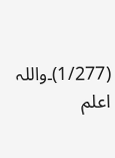(1/277)۔واللہ اعلم